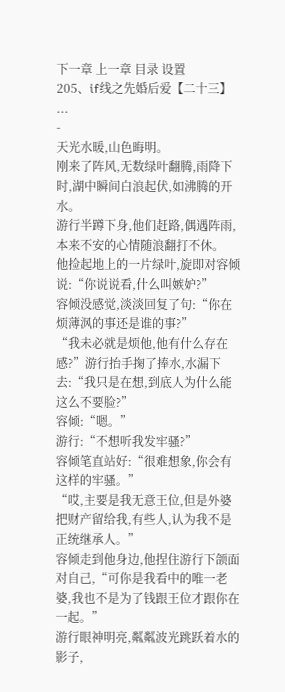下一章 上一章 目录 设置
205、if线之先婚后爱【二十三】 ...
-
天光水暖,山色晦明。
刚来了阵风,无数绿叶翻腾,雨降下时,湖中瞬间白浪起伏,如沸腾的开水。
游行半蹲下身,他们赶路,偶遇阵雨,本来不安的心情随浪翻打不休。
他捡起地上的一片绿叶,旋即对容倾说:“你说说看,什么叫嫉妒?”
容倾没感觉,淡淡回复了句:“你在烦薄沨的事还是谁的事?”
“我未必就是烦他,他有什么存在感?”游行抬手掬了捧水,水漏下去:“我只是在想,到底人为什么能这么不要脸?”
容倾:“嗯。”
游行:“不想听我发牢骚?”
容倾笔直站好:“很难想象,你会有这样的牢骚。”
“哎,主要是我无意王位,但是外婆把财产留给我,有些人,认为我不是正统继承人。”
容倾走到他身边,他捏住游行下颌面对自己,“可你是我看中的唯一老婆,我也不是为了钱跟王位才跟你在一起。”
游行眼神明亮,粼粼波光跳跃着水的影子,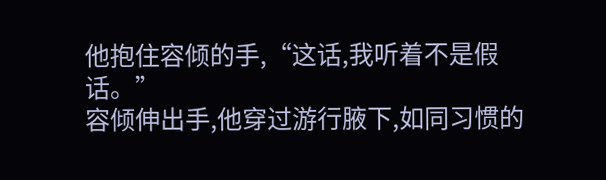他抱住容倾的手,“这话,我听着不是假话。”
容倾伸出手,他穿过游行腋下,如同习惯的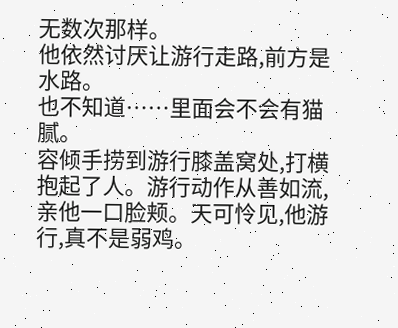无数次那样。
他依然讨厌让游行走路,前方是水路。
也不知道……里面会不会有猫腻。
容倾手捞到游行膝盖窝处,打横抱起了人。游行动作从善如流,亲他一口脸颊。天可怜见,他游行,真不是弱鸡。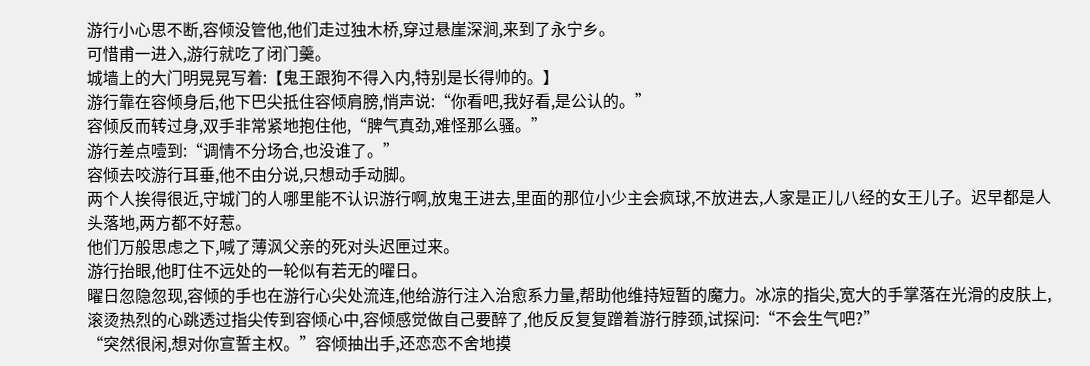游行小心思不断,容倾没管他,他们走过独木桥,穿过悬崖深涧,来到了永宁乡。
可惜甫一进入,游行就吃了闭门羹。
城墙上的大门明晃晃写着:【鬼王跟狗不得入内,特别是长得帅的。】
游行靠在容倾身后,他下巴尖抵住容倾肩膀,悄声说:“你看吧,我好看,是公认的。”
容倾反而转过身,双手非常紧地抱住他,“脾气真劲,难怪那么骚。”
游行差点噎到:“调情不分场合,也没谁了。”
容倾去咬游行耳垂,他不由分说,只想动手动脚。
两个人挨得很近,守城门的人哪里能不认识游行啊,放鬼王进去,里面的那位小少主会疯球,不放进去,人家是正儿八经的女王儿子。迟早都是人头落地,两方都不好惹。
他们万般思虑之下,喊了薄沨父亲的死对头迟匣过来。
游行抬眼,他盯住不远处的一轮似有若无的曜日。
曜日忽隐忽现,容倾的手也在游行心尖处流连,他给游行注入治愈系力量,帮助他维持短暂的魔力。冰凉的指尖,宽大的手掌落在光滑的皮肤上,滚烫热烈的心跳透过指尖传到容倾心中,容倾感觉做自己要醉了,他反反复复蹭着游行脖颈,试探问:“不会生气吧?”
“突然很闲,想对你宣誓主权。”容倾抽出手,还恋恋不舍地摸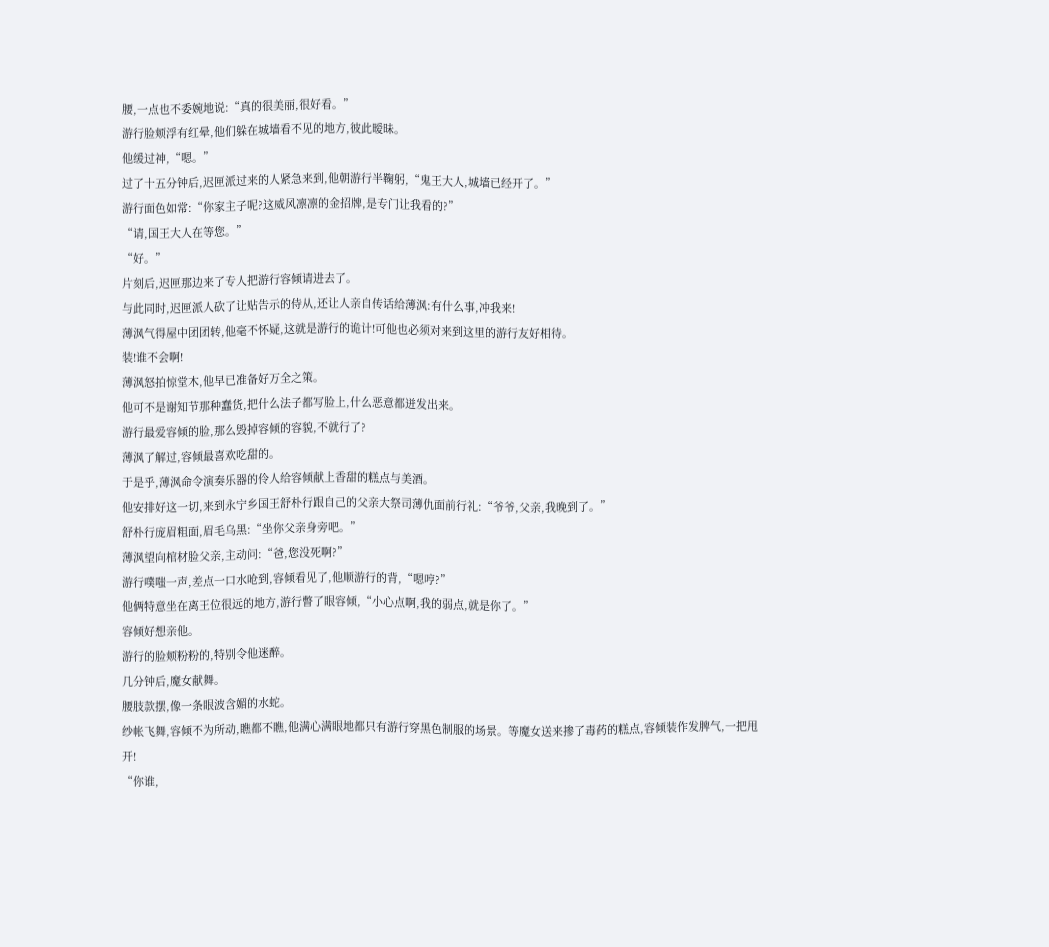腰,一点也不委婉地说:“真的很美丽,很好看。”
游行脸颊浮有红晕,他们躲在城墙看不见的地方,彼此暧昧。
他缓过神,“嗯。”
过了十五分钟后,迟匣派过来的人紧急来到,他朝游行半鞠躬,“鬼王大人,城墙已经开了。”
游行面色如常:“你家主子呢?这威风凛凛的金招牌,是专门让我看的?”
“请,国王大人在等您。”
“好。”
片刻后,迟匣那边来了专人把游行容倾请进去了。
与此同时,迟匣派人砍了让贴告示的侍从,还让人亲自传话给薄沨:有什么事,冲我来!
薄沨气得屋中团团转,他毫不怀疑,这就是游行的诡计!可他也必须对来到这里的游行友好相待。
装!谁不会啊!
薄沨怒拍惊堂木,他早已准备好万全之策。
他可不是谢知节那种蠢货,把什么法子都写脸上,什么恶意都迸发出来。
游行最爱容倾的脸,那么毁掉容倾的容貌,不就行了?
薄沨了解过,容倾最喜欢吃甜的。
于是乎,薄沨命令演奏乐器的伶人给容倾献上香甜的糕点与美酒。
他安排好这一切,来到永宁乡国王舒朴行跟自己的父亲大祭司薄仇面前行礼:“爷爷,父亲,我晚到了。”
舒朴行庞眉粗面,眉毛乌黑:“坐你父亲身旁吧。”
薄沨望向棺材脸父亲,主动问:“爸,您没死啊?”
游行噗嗤一声,差点一口水呛到,容倾看见了,他顺游行的背,“嗯哼?”
他俩特意坐在离王位很远的地方,游行瞥了眼容倾,“小心点啊,我的弱点,就是你了。”
容倾好想亲他。
游行的脸颊粉粉的,特别令他迷醉。
几分钟后,魔女献舞。
腰肢款摆,像一条眼波含媚的水蛇。
纱帐飞舞,容倾不为所动,瞧都不瞧,他满心满眼地都只有游行穿黑色制服的场景。等魔女送来掺了毒药的糕点,容倾装作发脾气,一把甩开!
“你谁,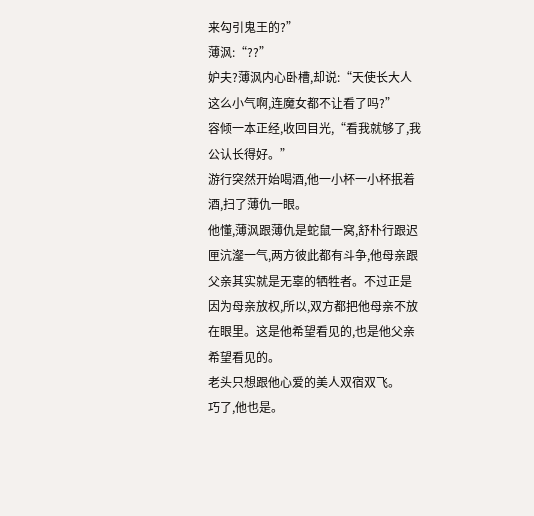来勾引鬼王的?”
薄沨:“??”
妒夫?薄沨内心卧槽,却说:“天使长大人这么小气啊,连魔女都不让看了吗?”
容倾一本正经,收回目光,“看我就够了,我公认长得好。”
游行突然开始喝酒,他一小杯一小杯抿着酒,扫了薄仇一眼。
他懂,薄沨跟薄仇是蛇鼠一窝,舒朴行跟迟匣沆瀣一气,两方彼此都有斗争,他母亲跟父亲其实就是无辜的牺牲者。不过正是因为母亲放权,所以,双方都把他母亲不放在眼里。这是他希望看见的,也是他父亲希望看见的。
老头只想跟他心爱的美人双宿双飞。
巧了,他也是。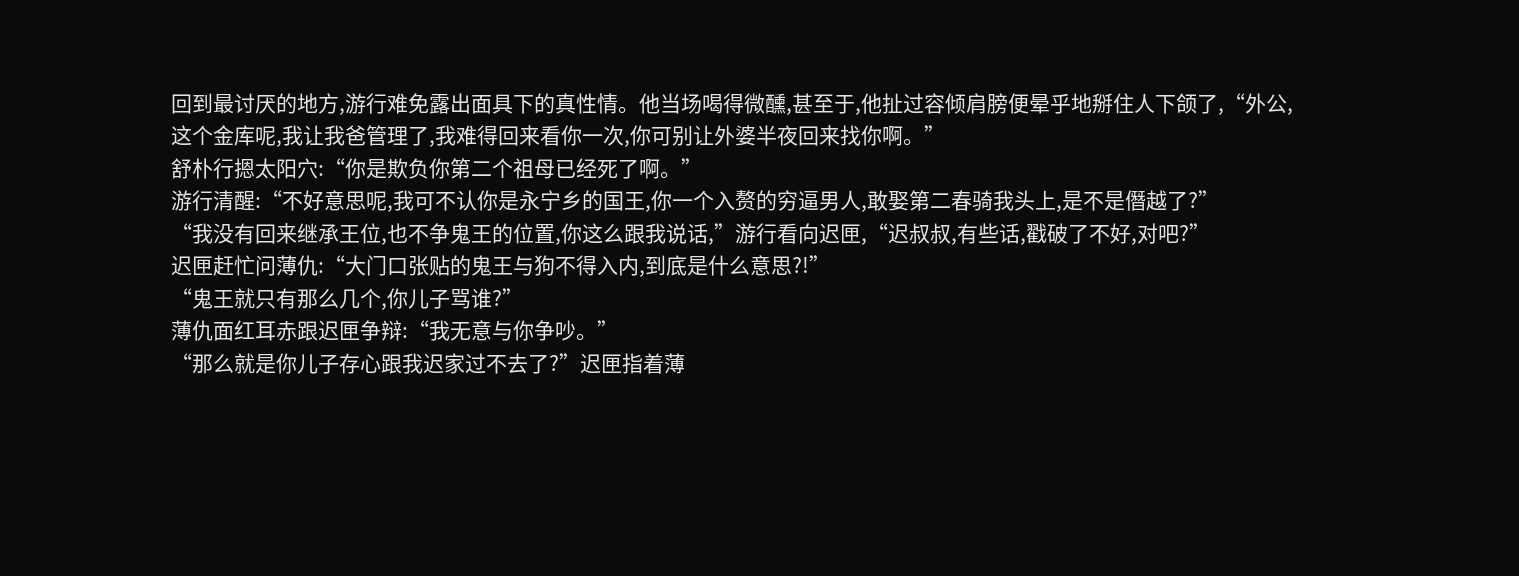回到最讨厌的地方,游行难免露出面具下的真性情。他当场喝得微醺,甚至于,他扯过容倾肩膀便晕乎地掰住人下颌了,“外公,这个金库呢,我让我爸管理了,我难得回来看你一次,你可别让外婆半夜回来找你啊。”
舒朴行摁太阳穴:“你是欺负你第二个祖母已经死了啊。”
游行清醒:“不好意思呢,我可不认你是永宁乡的国王,你一个入赘的穷逼男人,敢娶第二春骑我头上,是不是僭越了?”
“我没有回来继承王位,也不争鬼王的位置,你这么跟我说话,”游行看向迟匣,“迟叔叔,有些话,戳破了不好,对吧?”
迟匣赶忙问薄仇:“大门口张贴的鬼王与狗不得入内,到底是什么意思?!”
“鬼王就只有那么几个,你儿子骂谁?”
薄仇面红耳赤跟迟匣争辩:“我无意与你争吵。”
“那么就是你儿子存心跟我迟家过不去了?”迟匣指着薄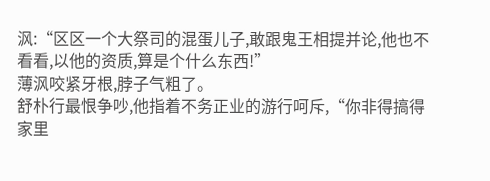沨:“区区一个大祭司的混蛋儿子,敢跟鬼王相提并论,他也不看看,以他的资质,算是个什么东西!”
薄沨咬紧牙根,脖子气粗了。
舒朴行最恨争吵,他指着不务正业的游行呵斥,“你非得搞得家里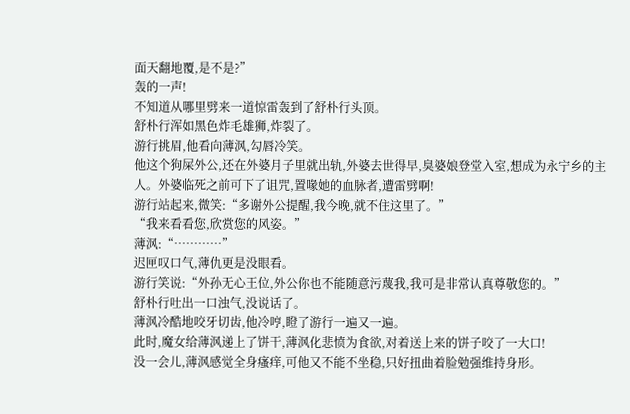面天翻地覆,是不是?”
轰的一声!
不知道从哪里劈来一道惊雷轰到了舒朴行头顶。
舒朴行浑如黑色炸毛雄狮,炸裂了。
游行挑眉,他看向薄沨,勾唇冷笑。
他这个狗屎外公,还在外婆月子里就出轨,外婆去世得早,臭婆娘登堂入室,想成为永宁乡的主人。外婆临死之前可下了诅咒,置喙她的血脉者,遭雷劈啊!
游行站起来,微笑:“多谢外公提醒,我今晚,就不住这里了。”
“我来看看您,欣赏您的风姿。”
薄沨:“…………”
迟匣叹口气,薄仇更是没眼看。
游行笑说:“外孙无心王位,外公你也不能随意污蔑我,我可是非常认真尊敬您的。”
舒朴行吐出一口浊气,没说话了。
薄沨冷酷地咬牙切齿,他冷哼,瞪了游行一遍又一遍。
此时,魔女给薄沨递上了饼干,薄沨化悲愤为食欲,对着送上来的饼子咬了一大口!
没一会儿,薄沨感觉全身瘙痒,可他又不能不坐稳,只好扭曲着脸勉强维持身形。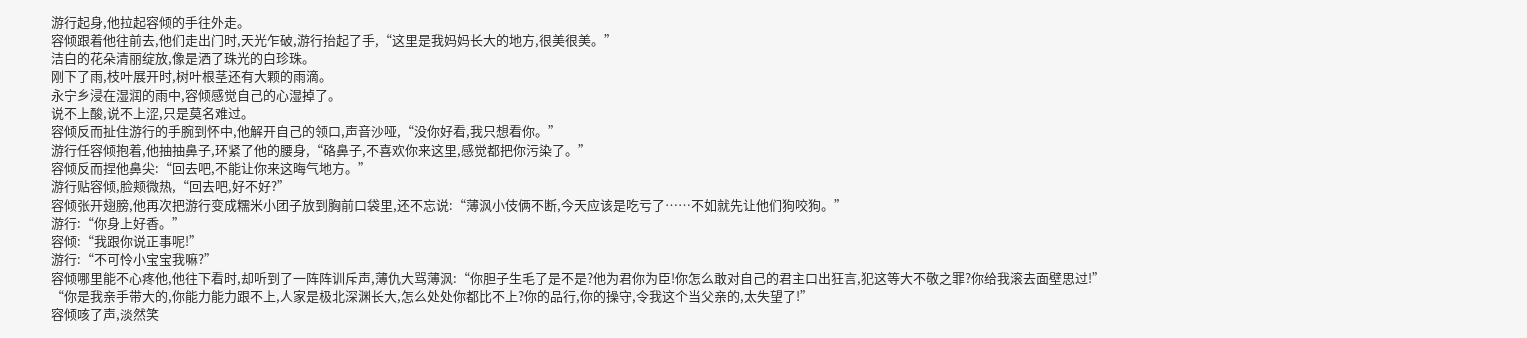游行起身,他拉起容倾的手往外走。
容倾跟着他往前去,他们走出门时,天光乍破,游行抬起了手,“这里是我妈妈长大的地方,很美很美。”
洁白的花朵清丽绽放,像是洒了珠光的白珍珠。
刚下了雨,枝叶展开时,树叶根茎还有大颗的雨滴。
永宁乡浸在湿润的雨中,容倾感觉自己的心湿掉了。
说不上酸,说不上涩,只是莫名难过。
容倾反而扯住游行的手腕到怀中,他解开自己的领口,声音沙哑,“没你好看,我只想看你。”
游行任容倾抱着,他抽抽鼻子,环紧了他的腰身,“硌鼻子,不喜欢你来这里,感觉都把你污染了。”
容倾反而捏他鼻尖:“回去吧,不能让你来这晦气地方。”
游行贴容倾,脸颊微热,“回去吧,好不好?”
容倾张开翅膀,他再次把游行变成糯米小团子放到胸前口袋里,还不忘说:“薄沨小伎俩不断,今天应该是吃亏了……不如就先让他们狗咬狗。”
游行:“你身上好香。”
容倾:“我跟你说正事呢!”
游行:“不可怜小宝宝我嘛?”
容倾哪里能不心疼他,他往下看时,却听到了一阵阵训斥声,薄仇大骂薄沨:“你胆子生毛了是不是?他为君你为臣!你怎么敢对自己的君主口出狂言,犯这等大不敬之罪?你给我滚去面壁思过!”
“你是我亲手带大的,你能力能力跟不上,人家是极北深渊长大,怎么处处你都比不上?你的品行,你的操守,令我这个当父亲的,太失望了!”
容倾咳了声,淡然笑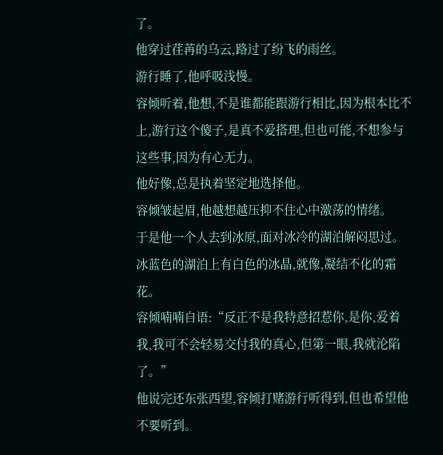了。
他穿过荏苒的乌云,路过了纷飞的雨丝。
游行睡了,他呼吸浅慢。
容倾听着,他想,不是谁都能跟游行相比,因为根本比不上,游行这个傻子,是真不爱搭理,但也可能,不想参与这些事,因为有心无力。
他好像,总是执着坚定地选择他。
容倾皱起眉,他越想越压抑不住心中激荡的情绪。
于是他一个人去到冰原,面对冰冷的湖泊解闷思过。
冰蓝色的湖泊上有白色的冰晶,就像,凝结不化的霜花。
容倾喃喃自语:“反正不是我特意招惹你,是你,爱着我,我可不会轻易交付我的真心,但第一眼,我就沦陷了。”
他说完还东张西望,容倾打赌游行听得到,但也希望他不要听到。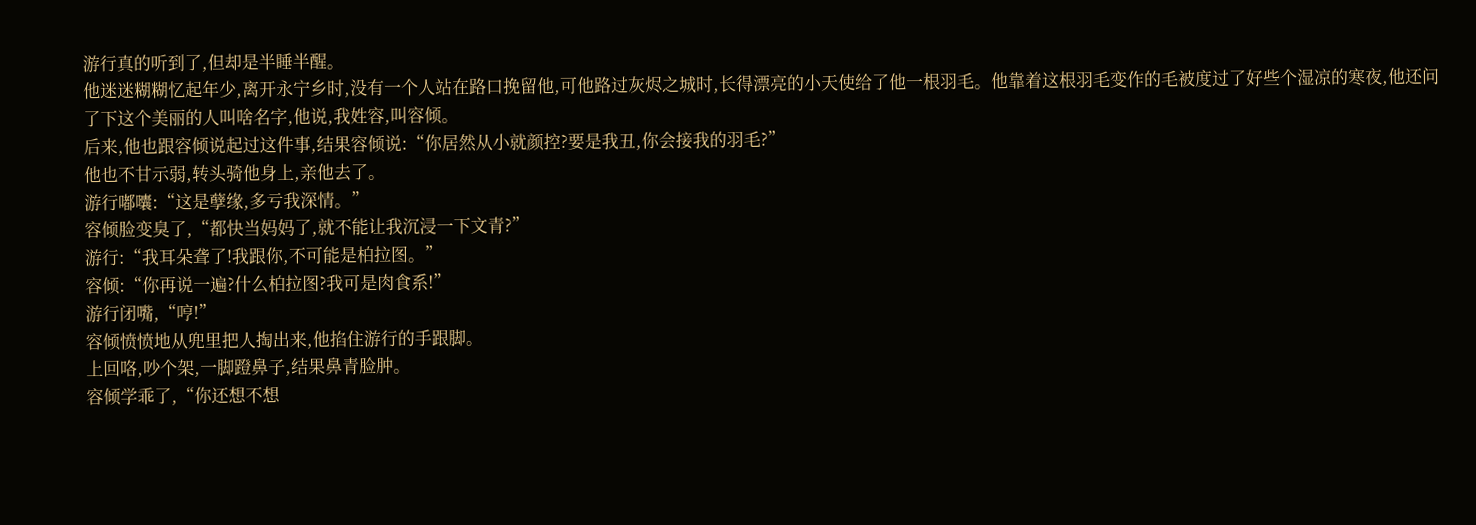游行真的听到了,但却是半睡半醒。
他迷迷糊糊忆起年少,离开永宁乡时,没有一个人站在路口挽留他,可他路过灰烬之城时,长得漂亮的小天使给了他一根羽毛。他靠着这根羽毛变作的毛被度过了好些个湿凉的寒夜,他还问了下这个美丽的人叫啥名字,他说,我姓容,叫容倾。
后来,他也跟容倾说起过这件事,结果容倾说:“你居然从小就颜控?要是我丑,你会接我的羽毛?”
他也不甘示弱,转头骑他身上,亲他去了。
游行嘟囔:“这是孽缘,多亏我深情。”
容倾脸变臭了,“都快当妈妈了,就不能让我沉浸一下文青?”
游行:“我耳朵聋了!我跟你,不可能是柏拉图。”
容倾:“你再说一遍?什么柏拉图?我可是肉食系!”
游行闭嘴,“哼!”
容倾愤愤地从兜里把人掏出来,他掐住游行的手跟脚。
上回咯,吵个架,一脚蹬鼻子,结果鼻青脸肿。
容倾学乖了,“你还想不想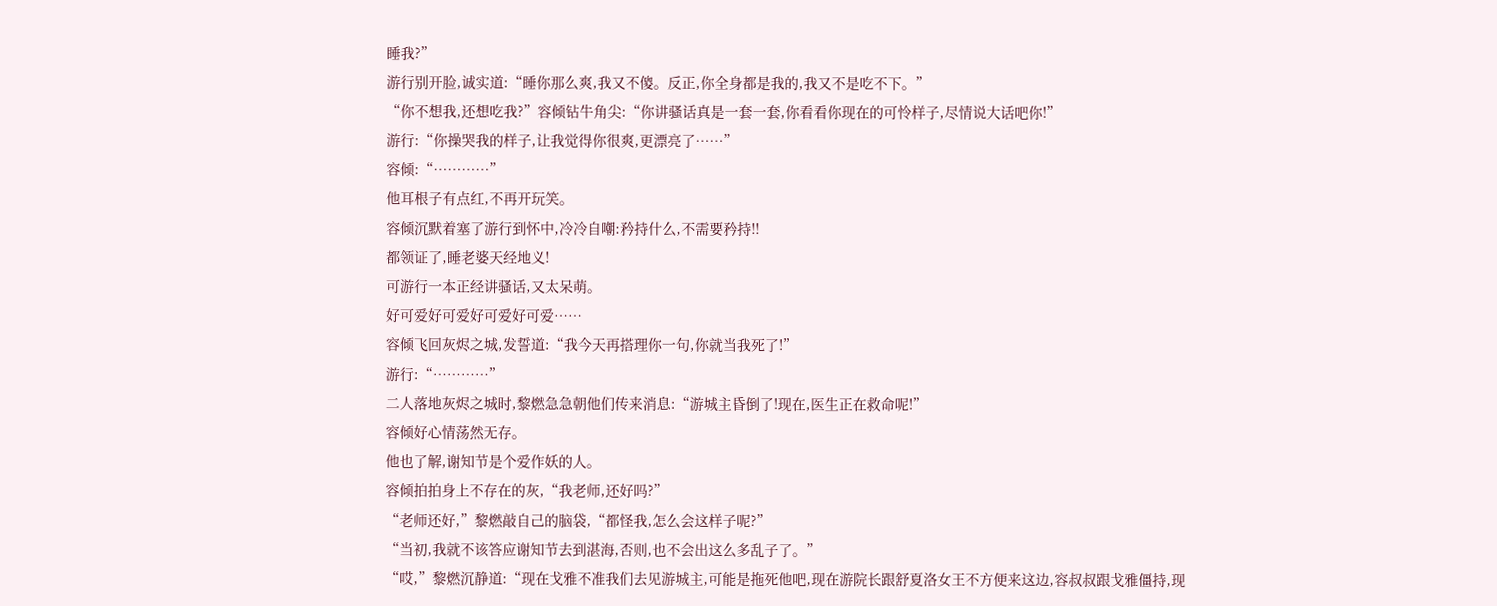睡我?”
游行别开脸,诚实道:“睡你那么爽,我又不傻。反正,你全身都是我的,我又不是吃不下。”
“你不想我,还想吃我?”容倾钻牛角尖:“你讲骚话真是一套一套,你看看你现在的可怜样子,尽情说大话吧你!”
游行:“你操哭我的样子,让我觉得你很爽,更漂亮了……”
容倾:“…………”
他耳根子有点红,不再开玩笑。
容倾沉默着塞了游行到怀中,冷冷自嘲:矜持什么,不需要矜持!!
都领证了,睡老婆天经地义!
可游行一本正经讲骚话,又太呆萌。
好可爱好可爱好可爱好可爱……
容倾飞回灰烬之城,发誓道:“我今天再搭理你一句,你就当我死了!”
游行:“…………”
二人落地灰烬之城时,黎燃急急朝他们传来消息:“游城主昏倒了!现在,医生正在救命呢!”
容倾好心情荡然无存。
他也了解,谢知节是个爱作妖的人。
容倾拍拍身上不存在的灰,“我老师,还好吗?”
“老师还好,”黎燃敲自己的脑袋,“都怪我,怎么会这样子呢?”
“当初,我就不该答应谢知节去到湛海,否则,也不会出这么多乱子了。”
“哎,”黎燃沉静道:“现在戈雅不准我们去见游城主,可能是拖死他吧,现在游院长跟舒夏洛女王不方便来这边,容叔叔跟戈雅僵持,现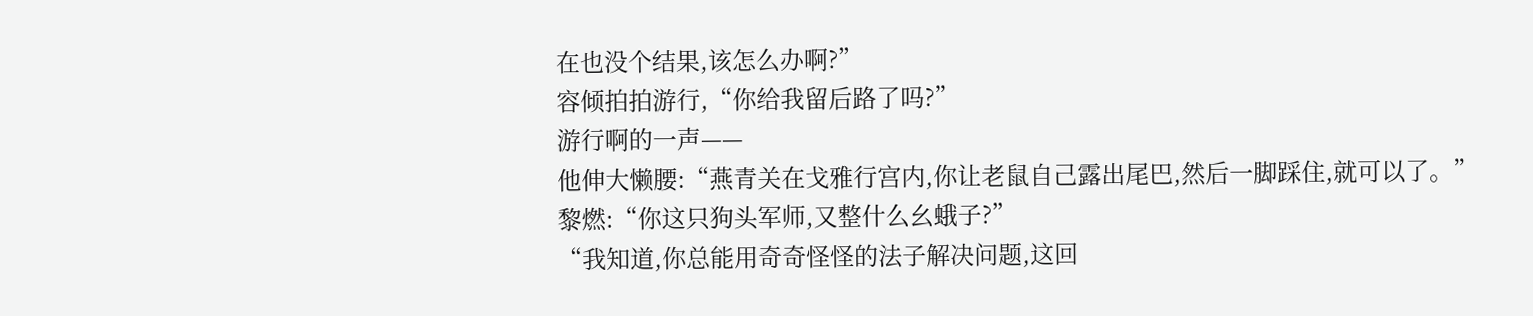在也没个结果,该怎么办啊?”
容倾拍拍游行,“你给我留后路了吗?”
游行啊的一声——
他伸大懒腰:“燕青关在戈雅行宫内,你让老鼠自己露出尾巴,然后一脚踩住,就可以了。”
黎燃:“你这只狗头军师,又整什么幺蛾子?”
“我知道,你总能用奇奇怪怪的法子解决问题,这回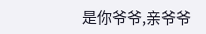是你爷爷,亲爷爷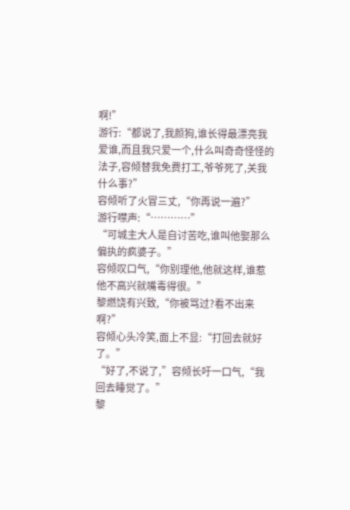啊!”
游行:“都说了,我颜狗,谁长得最漂亮我爱谁,而且我只爱一个,什么叫奇奇怪怪的法子,容倾替我免费打工,爷爷死了,关我什么事?”
容倾听了火冒三丈,“你再说一遍?”
游行噤声:“…………”
“可城主大人是自讨苦吃,谁叫他娶那么偏执的疯婆子。”
容倾叹口气,“你别理他,他就这样,谁惹他不高兴就嘴毒得很。”
黎燃饶有兴致,“你被骂过?看不出来啊?”
容倾心头冷笑,面上不显:“打回去就好了。”
“好了,不说了,”容倾长吁一口气,“我回去睡觉了。”
黎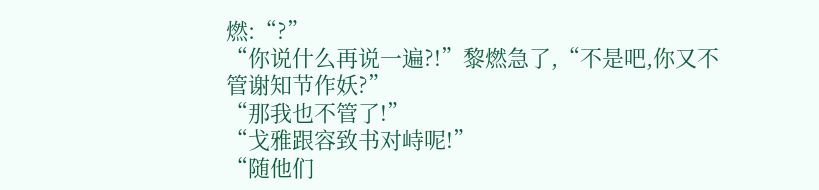燃:“?”
“你说什么再说一遍?!”黎燃急了,“不是吧,你又不管谢知节作妖?”
“那我也不管了!”
“戈雅跟容致书对峙呢!”
“随他们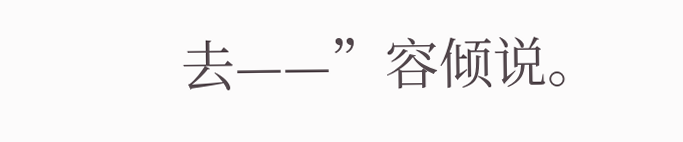去——”容倾说。